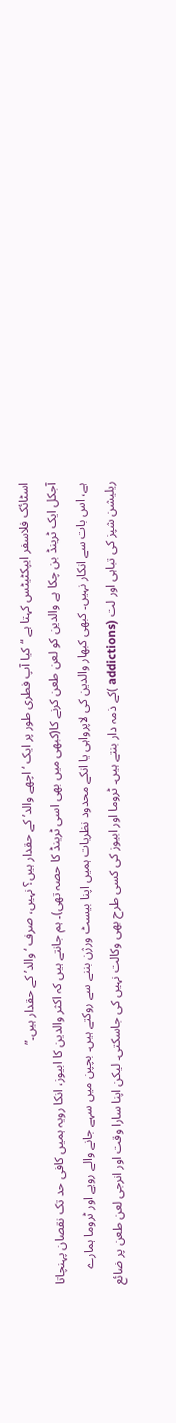اسٹائک فلاسفر ایپکٹیٹس کہتا ہے “کیا آپ فطری طور پر ایک ‘اچھے والد’ کے حقدار ہیں؟ نہیں، صرف ‘والد’ کے حقدار ہیں۔”
آجکل ایک ٹرینڈ بن چکا ہے والدین کو لعن طعن کرنے کا(کبھی میں بھی اسی ٹرینڈ کا حصہ تھی)۔ ہم جانتے ہیں کہ اکثر والدین کا ابیوز، انکا رویہ ہمیں کافی حد تک نقصان پہنچاتا ہے، اس بات سے انکار نہیں۔ کبھی کبھار والدین کی لاپرواہی یا انکے محدود نظریات ہمیں اپنا بیسٹ ورژن بننے سے روکتے ہیں۔ بچپن میں سہے جانے والے رویے اور ٹروما ہمارے ریلیشن شپز کی تباہی اور لت (addictions )کے ذمہ دار بنتے ہیں۔ ٹروما اور ابیوز کی کسی طرح بھی وکالت نہیں کی جاسکتی۔ لیکن اپنا سارا وقت اور انرجی لعن طعن پر ضائع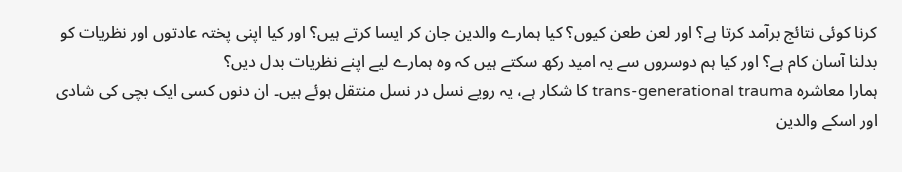کرنا کوئی نتائج برآمد کرتا ہے؟ اور لعن طعن کیوں؟ کیا ہمارے والدین جان کر ایسا کرتے ہیں؟ اور کیا اپنی پختہ عادتوں اور نظریات کو بدلنا آسان کام ہے؟ اور کیا ہم دوسروں سے یہ امید رکھ سکتے ہیں کہ وہ ہمارے لیے اپنے نظریات بدل دیں؟
ہمارا معاشرہ trans-generational trauma کا شکار ہے، یہ رویے نسل در نسل منتقل ہوئے ہیں۔ ان دنوں کسی ایک بچی کی شادی اور اسکے والدین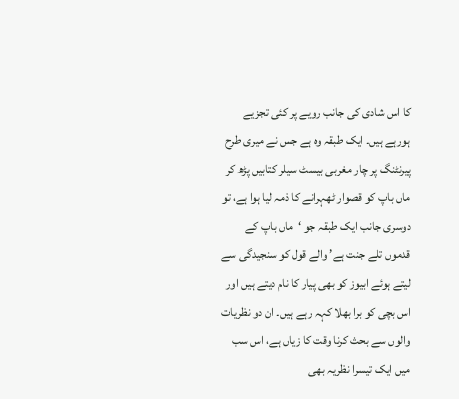کا اس شادی کی جانب رویے پر کئی تجزیے ہورہے ہیں۔ ایک طبقہ وہ ہے جس نے میری طرح پیرنٹنگ پر چار مغربی بیسٹ سیلر کتابیں پڑھ کر ماں باپ کو قصوار ٹھہرانے کا ذمہ لیا ہوا ہے، تو دوسری جانب ایک طبقہ جو ‘ماں باپ کے قدموں تلے جنت ہے’ والے قول کو سنجیدگی سے لیتے ہوئے ابیوز کو بھی پیار کا نام دیتے ہیں اور اس بچی کو برا بھلا کہہ رہے ہیں۔ ان دو نظریات والوں سے بحث کرنا وقت کا زیاں ہے، اس سب میں ایک تیسرا نظریہ بھی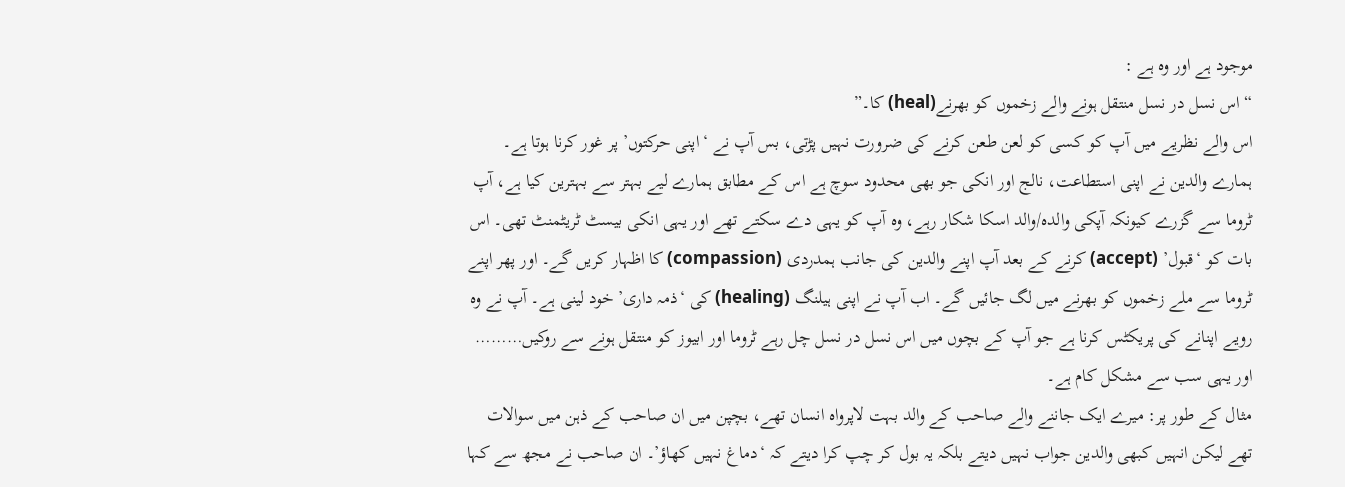موجود ہے اور وہ ہے :
“اس نسل در نسل منتقل ہونے والے زخموں کو بھرنے(heal) کا۔”
اس والے نظریے میں آپ کو کسی کو لعن طعن کرنے کی ضرورت نہیں پڑتی، بس آپ نے ‘اپنی حرکتوں’ پر غور کرنا ہوتا ہے۔ ہمارے والدین نے اپنی استطاعت، نالج اور انکی جو بھی محدود سوچ ہے اس کے مطابق ہمارے لیے بہتر سے بہترین کیا ہے، آپ ٹروما سے گزرے کیونکہ آپکی والدہ/والد اسکا شکار رہے، وہ آپ کو یہی دے سکتے تھے اور یہی انکی بیسٹ ٹریٹمنٹ تھی۔ اس بات کو ‘قبول’ (accept) کرنے کے بعد آپ اپنے والدین کی جانب ہمدردی (compassion) کا اظہار کریں گے۔ اور پھر اپنے ٹروما سے ملے زخموں کو بھرنے میں لگ جائیں گے۔ اب آپ نے اپنی ہیلنگ (healing) کی ‘ذمہ داری’ خود لینی ہے۔ آپ نے وہ رویے اپنانے کی پریکٹس کرنا ہے جو آپ کے بچوں میں اس نسل در نسل چل رہے ٹروما اور ابیوز کو منتقل ہونے سے روکیں……… اور یہی سب سے مشکل کام ہے۔
مثال کے طور پر: میرے ایک جاننے والے صاحب کے والد بہت لاپرواہ انسان تھے، بچپن میں ان صاحب کے ذہن میں سوالات تھے لیکن انہیں کبھی والدین جواب نہیں دیتے بلکہ یہ بول کر چپ کرا دیتے کہ ‘دماغ نہیں کھاؤ’۔ ان صاحب نے مجھ سے کہا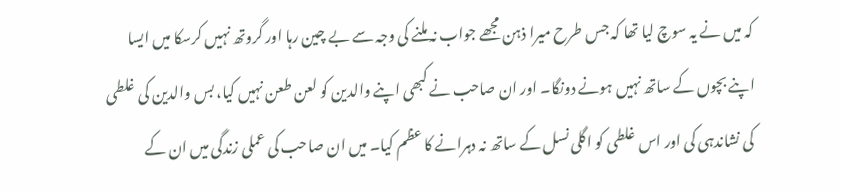کہ میں نے یہ سوچ لیا تھا کہ جس طرح میرا ذہن مجھے جواب نہ ملنے کی وجہ سے بے چین رہا اور گروتھ نہیں کرسکا میں ایسا اپنے بچوں کے ساتھ نہیں ہونے دونگا۔ اور ان صاحب نے کبھی اپنے والدین کو لعن طعن نہیں کیا، بس والدین کی غلطی کی نشاندہی کی اور اس غلطی کو اگلی نسل کے ساتھ نہ دہرانے کا عظم کیا۔ میں ان صاحب کی عملی زندگی میں ان کے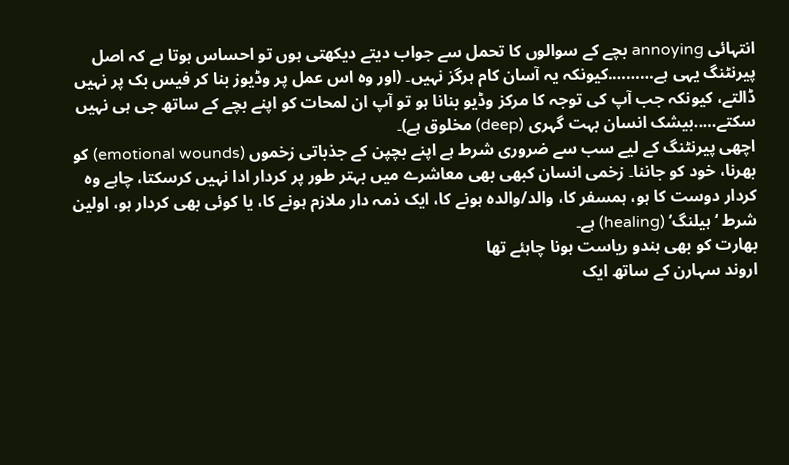انتہائی annoying بچے کے سوالوں کا تحمل سے جواب دیتے دیکھتی ہوں تو احساس ہوتا ہے کہ اصل پیرنٹنگ یہی ہے……….کیونکہ یہ آسان کام ہرگز نہیں۔ (اور وہ اس عمل پر وڈیوز بنا کر فیس بک پر نہیں ڈالتے، کیونکہ جب آپ کی توجہ کا مرکز وڈیو بنانا ہو تو آپ ان لمحات کو اپنے بچے کے ساتھ جی ہی نہیں سکتے…..بیشک انسان بہت گہری (deep) مخلوق ہے)۔
اچھی پیرنٹنگ کے لیے سب سے ضروری شرط ہے اپنے بچپن کے جذباتی زخموں (emotional wounds) کو بھرنا، خود کو جاننا۔ زخمی انسان کبھی بھی معاشرے میں بہتر طور پر کردار ادا نہیں کرسکتا، چاہے وہ کردار دوست کا ہو، ہمسفر کا، والد/والدہ ہونے کا، ایک ذمہ دار ملازم ہونے کا، یا کوئی بھی کردار ہو، اولین شرط ‘ہیلنگ’ (healing) ہے۔
بھارت کو بھی ہندو ریاست ہونا چاہئے تھا
اروند سہارن کے ساتھ ایک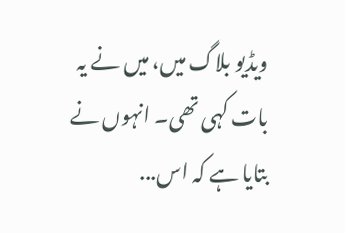ویڈیو بلاگ میں، میں نے یہ بات کہی تھی۔ انہوں نے بتایا ہے کہ اس...